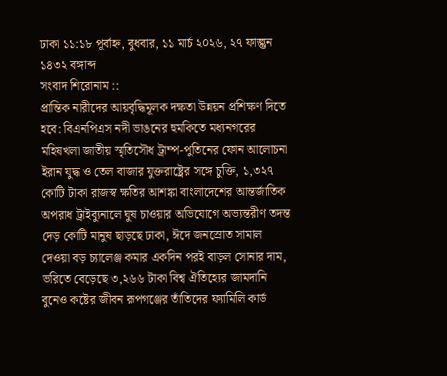ঢাকা ১১:১৮ পূর্বাহ্ন, বুধবার, ১১ মার্চ ২০২৬, ২৭ ফাল্গুন ১৪৩২ বঙ্গাব্দ
সংবাদ শিরোনাম ::
প্রান্তিক নারীদের আয়বৃদ্ধিমূলক দক্ষতা উন্নয়ন প্রশিক্ষণ দিতে হবে: বিএনপিএস নদী ভাঙনের হুমকিতে মধ্যনগরের মহিষখলা জাতীয় স্মৃতিসৌধ ট্রাম্প-পুতিনের ফোন আলোচনা ইরান যুদ্ধ ও তেল বাজার যুক্তরাষ্ট্রের সঙ্গে চুক্তি, ১,৩২৭ কোটি টাকা রাজস্ব ক্ষতির আশঙ্কা বাংলাদেশের আন্তর্জাতিক অপরাধ ট্রাইব্যুনালে ঘুষ চাওয়ার অভিযোগে অভ্যন্তরীণ তদন্ত দেড় কোটি মানুষ ছাড়ছে ঢাকা, ঈদে জনস্রোত সামাল দেওয়া বড় চ্যালেঞ্জ কমার একদিন পরই বাড়ল সোনার দাম, ভরিতে বেড়েছে ৩,২৬৬ টাকা বিশ্ব ঐতিহ্যের জামদানি বুনেও কষ্টের জীবন রূপগঞ্জের তাঁতিদের ফ্যামিলি কার্ড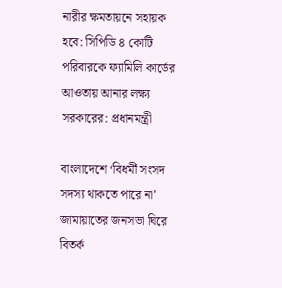নারীর ক্ষমতায়নে সহায়ক হবে: সিপিডি ৪ কোটি পরিবারকে ফ্যামিলি কার্ডের আওতায় আনার লক্ষ্য সরকারের: প্রধানমন্ত্রী

বাংলাদেশে ‘বিধর্মী সংসদ সদস্য থাকতে পারে না’ জামায়াতের জনসভা ঘিরে বিতর্ক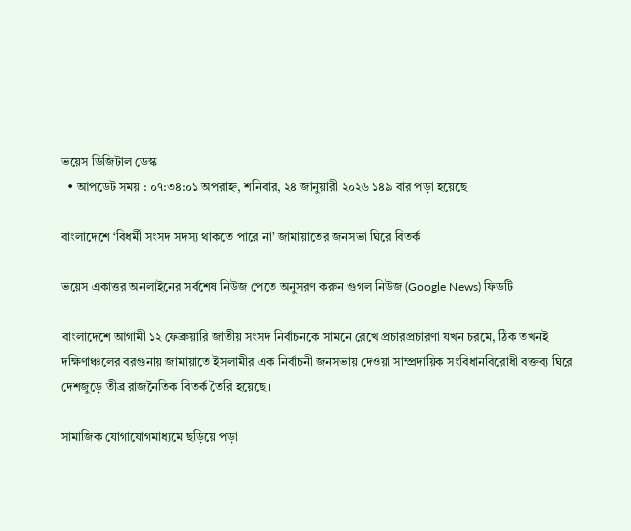ভয়েস ডিজিটাল ডেস্ক
  • আপডেট সময় : ০৭:৩৪:০১ অপরাহ্ন, শনিবার, ২৪ জানুয়ারী ২০২৬ ১৪৯ বার পড়া হয়েছে

বাংলাদেশে ‘বিধর্মী সংসদ সদস্য থাকতে পারে না’ জামায়াতের জনসভা ঘিরে বিতর্ক

ভয়েস একাত্তর অনলাইনের সর্বশেষ নিউজ পেতে অনুসরণ করুন গুগল নিউজ (Google News) ফিডটি

বাংলাদেশে আগামী ১২ ফেব্রুয়ারি জাতীয় সংসদ নির্বাচনকে সামনে রেখে প্রচারপ্রচারণা যখন চরমে, ঠিক তখনই দক্ষিণাঞ্চলের বরগুনায় জামায়াতে ইসলামীর এক নির্বাচনী জনসভায় দেওয়া সাম্প্রদায়িক সংবিধানবিরোধী বক্তব্য ঘিরে দেশজুড়ে তীব্র রাজনৈতিক বিতর্ক তৈরি হয়েছে।

সামাজিক যোগাযোগমাধ্যমে ছড়িয়ে পড়া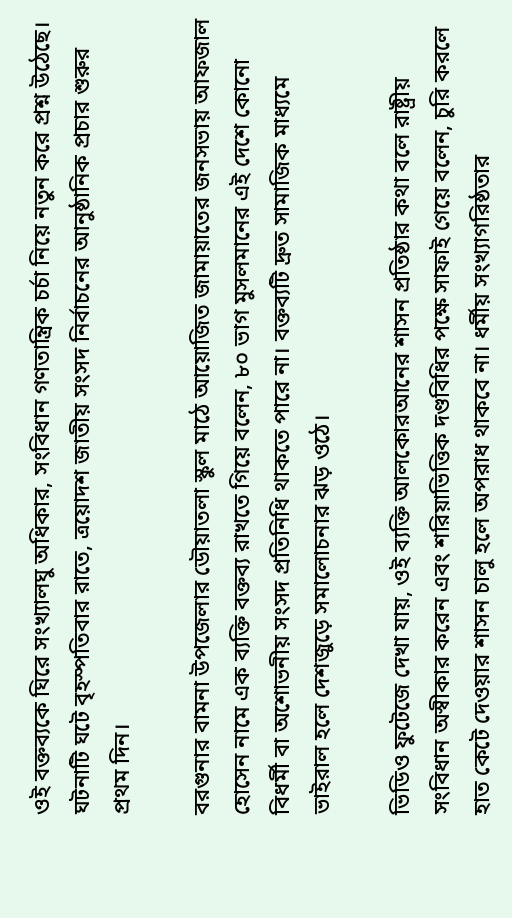ওই বক্তব্যকে ঘিরে সংখ্যালঘু অধিকার, সংবিধান গণতান্ত্রিক চর্চা নিয়ে নতুন করে প্রশ্ন উঠেছে। ঘটনাটি ঘটে বৃহস্পতিবার রাতে, ত্রয়োদশ জাতীয় সংসদ নির্বাচনের আনুষ্ঠানিক প্রচার শুরুর প্রথম দিন।

বরগুনার বামনা উপজেলার ডৌয়াতলা স্কুল মাঠে আয়োজিত জামায়াতের জনসভায় আফজাল হোসেন নামে এক ব্যক্তি বক্তব্য রাখতে গিয়ে বলেন, ৮০ ভাগ মুসলমানের এই দেশে কোনো বিধর্মী বা অশোভনীয় সংসদ প্রতিনিধি থাকতে পারে না। বক্তব্যটি দ্রুত সামাজিক মাধ্যমে ভাইরাল হলে দেশজুড়ে সমালোচনার ঝড় ওঠে।

ভিডিও ফুটেজে দেখা যায়, ওই ব্যক্তি আলকোরআনের শাসন প্রতিষ্ঠার কথা বলে রাষ্ট্রীয় সংবিধান অস্বীকার করেন এবং শরিয়াভিত্তিক দণ্ডবিধির পক্ষে সাফাই গেয়ে বলেন, চুরি করলে হাত কেটে দেওয়ার শাসন চালু হলে অপরাধ থাকবে না। ধর্মীয় সংখ্যাগরিষ্ঠতার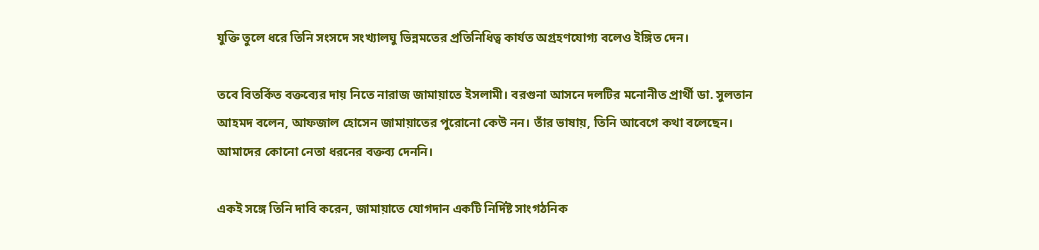যুক্তি তুলে ধরে তিনি সংসদে সংখ্যালঘু ভিন্নমতের প্রতিনিধিত্ব কার্যত অগ্রহণযোগ্য বলেও ইঙ্গিত দেন।

তবে বিতর্কিত বক্তব্যের দায় নিতে নারাজ জামায়াতে ইসলামী। বরগুনা আসনে দলটির মনোনীত প্রার্থী ডা. সুলতান আহমদ বলেন, আফজাল হোসেন জামায়াতের পুরোনো কেউ নন। তাঁর ভাষায়, তিনি আবেগে কথা বলেছেন। আমাদের কোনো নেতা ধরনের বক্তব্য দেননি।

একই সঙ্গে তিনি দাবি করেন, জামায়াতে যোগদান একটি নির্দিষ্ট সাংগঠনিক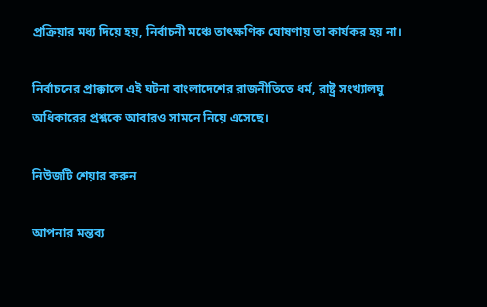প্রক্রিয়ার মধ্য দিয়ে হয়, নির্বাচনী মঞ্চে তাৎক্ষণিক ঘোষণায় তা কার্যকর হয় না।

নির্বাচনের প্রাক্কালে এই ঘটনা বাংলাদেশের রাজনীতিতে ধর্ম, রাষ্ট্র সংখ্যালঘু অধিকারের প্রশ্নকে আবারও সামনে নিয়ে এসেছে।

নিউজটি শেয়ার করুন

আপনার মন্তব্য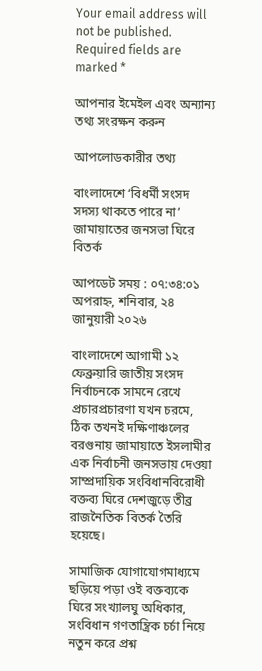Your email address will not be published. Required fields are marked *

আপনার ইমেইল এবং অন্যান্য তথ্য সংরক্ষন করুন

আপলোডকারীর তথ্য

বাংলাদেশে ‘বিধর্মী সংসদ সদস্য থাকতে পারে না’ জামায়াতের জনসভা ঘিরে বিতর্ক

আপডেট সময় : ০৭:৩৪:০১ অপরাহ্ন, শনিবার, ২৪ জানুয়ারী ২০২৬

বাংলাদেশে আগামী ১২ ফেব্রুয়ারি জাতীয় সংসদ নির্বাচনকে সামনে রেখে প্রচারপ্রচারণা যখন চরমে, ঠিক তখনই দক্ষিণাঞ্চলের বরগুনায় জামায়াতে ইসলামীর এক নির্বাচনী জনসভায় দেওয়া সাম্প্রদায়িক সংবিধানবিরোধী বক্তব্য ঘিরে দেশজুড়ে তীব্র রাজনৈতিক বিতর্ক তৈরি হয়েছে।

সামাজিক যোগাযোগমাধ্যমে ছড়িয়ে পড়া ওই বক্তব্যকে ঘিরে সংখ্যালঘু অধিকার, সংবিধান গণতান্ত্রিক চর্চা নিয়ে নতুন করে প্রশ্ন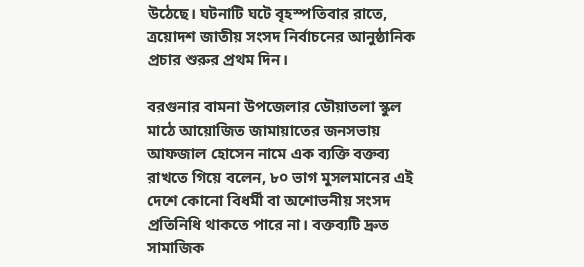উঠেছে। ঘটনাটি ঘটে বৃহস্পতিবার রাতে, ত্রয়োদশ জাতীয় সংসদ নির্বাচনের আনুষ্ঠানিক প্রচার শুরুর প্রথম দিন।

বরগুনার বামনা উপজেলার ডৌয়াতলা স্কুল মাঠে আয়োজিত জামায়াতের জনসভায় আফজাল হোসেন নামে এক ব্যক্তি বক্তব্য রাখতে গিয়ে বলেন, ৮০ ভাগ মুসলমানের এই দেশে কোনো বিধর্মী বা অশোভনীয় সংসদ প্রতিনিধি থাকতে পারে না। বক্তব্যটি দ্রুত সামাজিক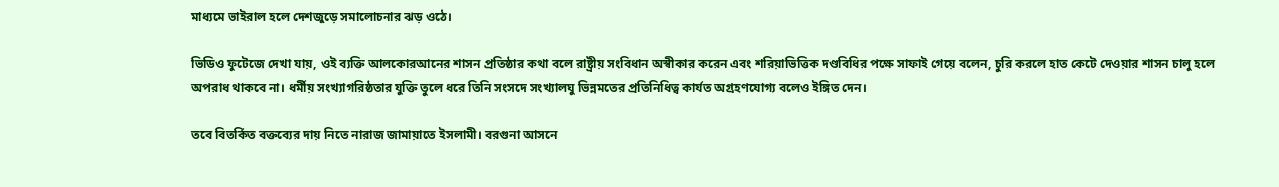মাধ্যমে ভাইরাল হলে দেশজুড়ে সমালোচনার ঝড় ওঠে।

ভিডিও ফুটেজে দেখা যায়, ওই ব্যক্তি আলকোরআনের শাসন প্রতিষ্ঠার কথা বলে রাষ্ট্রীয় সংবিধান অস্বীকার করেন এবং শরিয়াভিত্তিক দণ্ডবিধির পক্ষে সাফাই গেয়ে বলেন, চুরি করলে হাত কেটে দেওয়ার শাসন চালু হলে অপরাধ থাকবে না। ধর্মীয় সংখ্যাগরিষ্ঠতার যুক্তি তুলে ধরে তিনি সংসদে সংখ্যালঘু ভিন্নমতের প্রতিনিধিত্ব কার্যত অগ্রহণযোগ্য বলেও ইঙ্গিত দেন।

তবে বিতর্কিত বক্তব্যের দায় নিতে নারাজ জামায়াতে ইসলামী। বরগুনা আসনে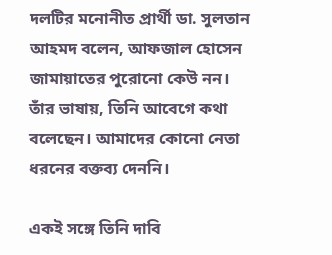দলটির মনোনীত প্রার্থী ডা. সুলতান আহমদ বলেন, আফজাল হোসেন জামায়াতের পুরোনো কেউ নন। তাঁর ভাষায়, তিনি আবেগে কথা বলেছেন। আমাদের কোনো নেতা ধরনের বক্তব্য দেননি।

একই সঙ্গে তিনি দাবি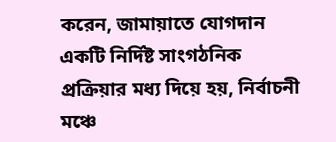করেন, জামায়াতে যোগদান একটি নির্দিষ্ট সাংগঠনিক প্রক্রিয়ার মধ্য দিয়ে হয়, নির্বাচনী মঞ্চে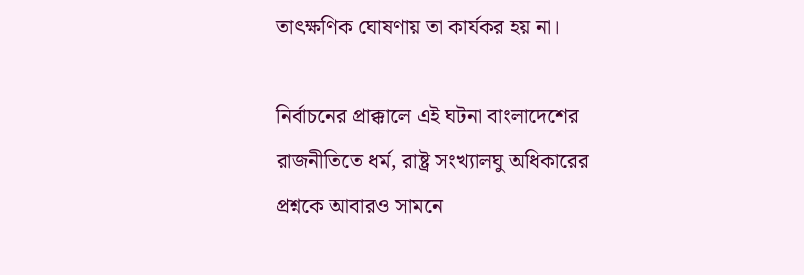তাৎক্ষণিক ঘোষণায় তা কার্যকর হয় না।

নির্বাচনের প্রাক্কালে এই ঘটনা বাংলাদেশের রাজনীতিতে ধর্ম, রাষ্ট্র সংখ্যালঘু অধিকারের প্রশ্নকে আবারও সামনে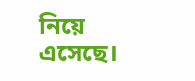নিয়ে এসেছে।